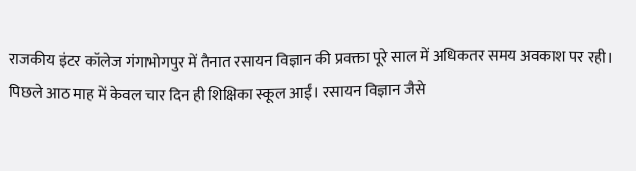राजकीय इंटर कॉलेज गंगाभोगपुर में तैनात रसायन विज्ञान की प्रवक्ता पूरे साल में अधिकतर समय अवकाश पर रही। पिछले आठ माह में केवल चार दिन ही शिक्षिका स्कूल आईं। रसायन विज्ञान जैसे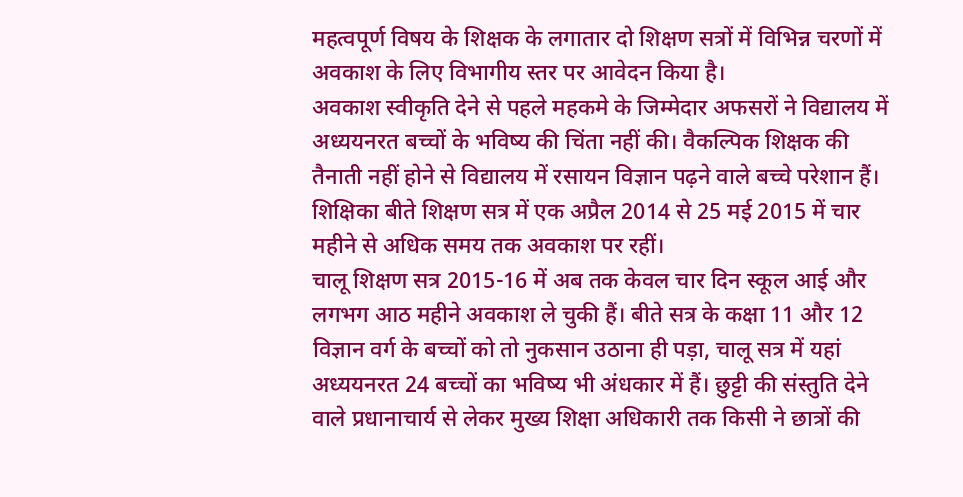महत्वपूर्ण विषय के शिक्षक के लगातार दो शिक्षण सत्रों में विभिन्न चरणों में अवकाश के लिए विभागीय स्तर पर आवेदन किया है।
अवकाश स्वीकृति देने से पहले महकमे के जिम्मेदार अफसरों ने विद्यालय में अध्ययनरत बच्चों के भविष्य की चिंता नहीं की। वैकल्पिक शिक्षक की तैनाती नहीं होने से विद्यालय में रसायन विज्ञान पढ़ने वाले बच्चे परेशान हैं। शिक्षिका बीते शिक्षण सत्र में एक अप्रैल 2014 से 25 मई 2015 में चार महीने से अधिक समय तक अवकाश पर रहीं।
चालू शिक्षण सत्र 2015-16 में अब तक केवल चार दिन स्कूल आई और लगभग आठ महीने अवकाश ले चुकी हैं। बीते सत्र के कक्षा 11 और 12 विज्ञान वर्ग के बच्चों को तो नुकसान उठाना ही पड़ा, चालू सत्र में यहां अध्ययनरत 24 बच्चों का भविष्य भी अंधकार में हैं। छुट्टी की संस्तुति देने वाले प्रधानाचार्य से लेकर मुख्य शिक्षा अधिकारी तक किसी ने छात्रों की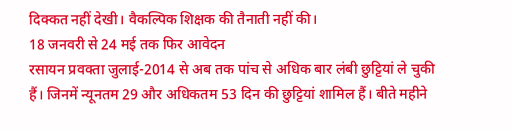दिक्कत नहीं देखी। वैकल्पिक शिक्षक की तैनाती नहीं की।
18 जनवरी से 24 मई तक फिर आवेदन
रसायन प्रवक्ता जुलाई-2014 से अब तक पांच से अधिक बार लंबी छुट्टियां ले चुकी हैं। जिनमें न्यूनतम 29 और अधिकतम 53 दिन की छुट्टियां शामिल हैं। बीते महीने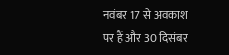नवंबर 17 से अवकाश पर हैं और 30 दिसंबर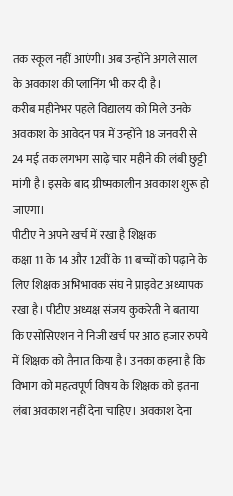तक स्कूल नहीं आएंगी। अब उन्होंने अगले साल के अवकाश की प्लानिंग भी कर दी है।
करीब महीनेभर पहले विद्यालय को मिले उनके अवकाश के आवेदन पत्र में उन्होंने 18 जनवरी से 24 मई तक लगभग साढ़े चार महीने की लंबी छुट्टी मांगी है। इसके बाद ग्रीष्मकालीन अवकाश शुरू हो जाएगा।
पीटीए ने अपने खर्च में रखा है शिक्षक
कक्षा 11 के 14 और 12वीं के 11 बच्चों को पढ़ाने के लिए शिक्षक अभिभावक संघ ने प्राइवेट अध्यापक रखा है। पीटीए अध्यक्ष संजय कुकरेती ने बताया कि एसोसिएशन ने निजी खर्च पर आठ हजार रुपये में शिक्षक को तैनात किया है। उनका कहना है कि विभाग को महत्वपूर्ण विषय के शिक्षक को इतना लंबा अवकाश नहीं देना चाहिए। अवकाश देना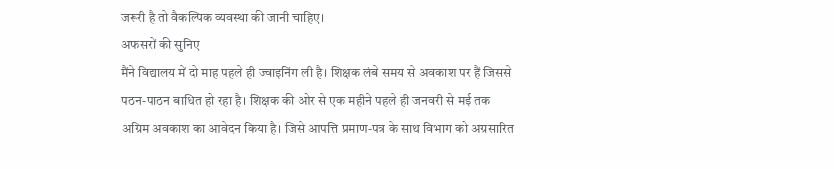जरूरी है तो वैकल्पिक व्यवस्था की जानी चाहिए।
अफसरों की सुनिए
मैंने विद्यालय में दो माह पहले ही ज्वाइनिंग ली है। शिक्षक लंबे समय से अवकाश पर हैं जिससे पठन-पाठन बाधित हो रहा है। शिक्षक की ओर से एक महीने पहले ही जनवरी से मई तक अग्रिम अवकाश का आवेदन किया है। जिसे आपत्ति प्रमाण-पत्र के साथ विभाग को अग्रसारित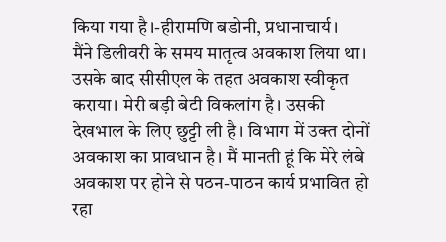किया गया है।-हीरामणि बडोनी, प्रधानाचार्य।
मैंने डिलीवरी के समय मातृत्व अवकाश लिया था। उसके बाद सीसीएल के तहत अवकाश स्वीकृत कराया। मेरी बड़ी बेटी विकलांग है। उसकी देखभाल के लिए छुट्टी ली है। विभाग में उक्त दोनों अवकाश का प्रावधान है। मैं मानती हूं कि मेरे लंबे अवकाश पर होने से पठन-पाठन कार्य प्रभावित हो रहा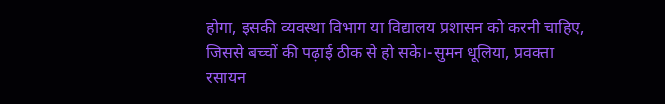होगा, इसकी व्यवस्था विभाग या विद्यालय प्रशासन को करनी चाहिए, जिससे बच्चों की पढ़ाई ठीक से हो सके।-सुमन धूलिया, प्रवक्ता रसायन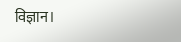विज्ञान।